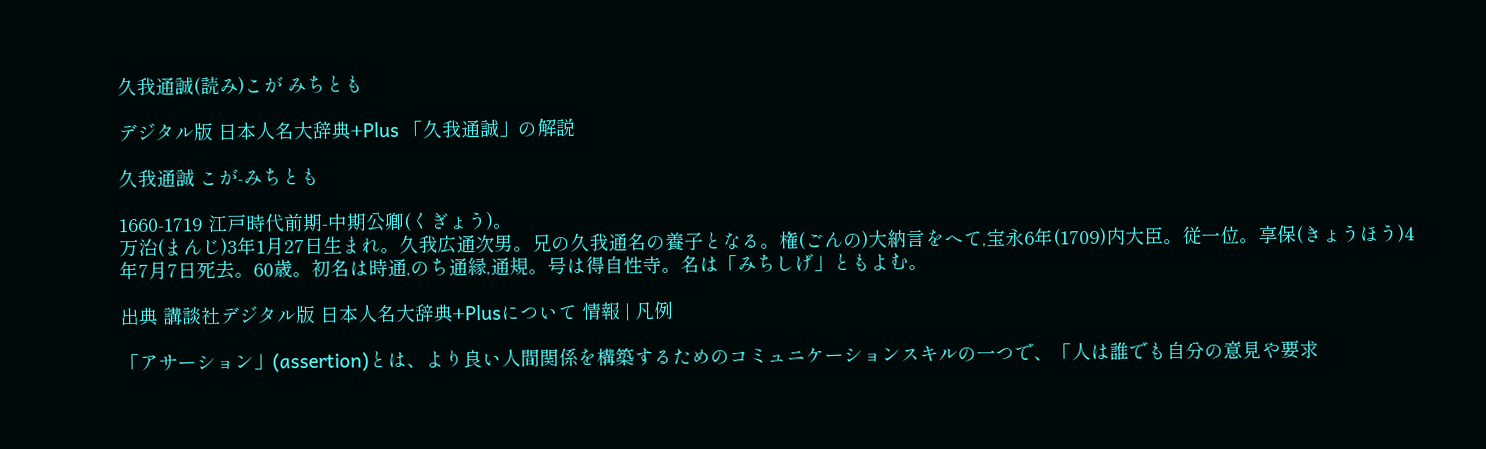久我通誠(読み)こが みちとも

デジタル版 日本人名大辞典+Plus 「久我通誠」の解説

久我通誠 こが-みちとも

1660-1719 江戸時代前期-中期公卿(くぎょう)。
万治(まんじ)3年1月27日生まれ。久我広通次男。兄の久我通名の養子となる。権(ごんの)大納言をへて,宝永6年(1709)内大臣。従一位。享保(きょうほう)4年7月7日死去。60歳。初名は時通,のち通縁,通規。号は得自性寺。名は「みちしげ」ともよむ。

出典 講談社デジタル版 日本人名大辞典+Plusについて 情報 | 凡例

「アサーション」(assertion)とは、より良い人間関係を構築するためのコミュニケーションスキルの一つで、「人は誰でも自分の意見や要求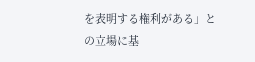を表明する権利がある」との立場に基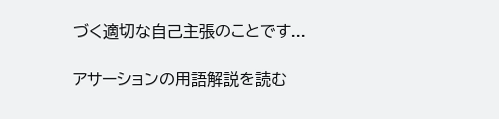づく適切な自己主張のことです...

アサーションの用語解説を読む